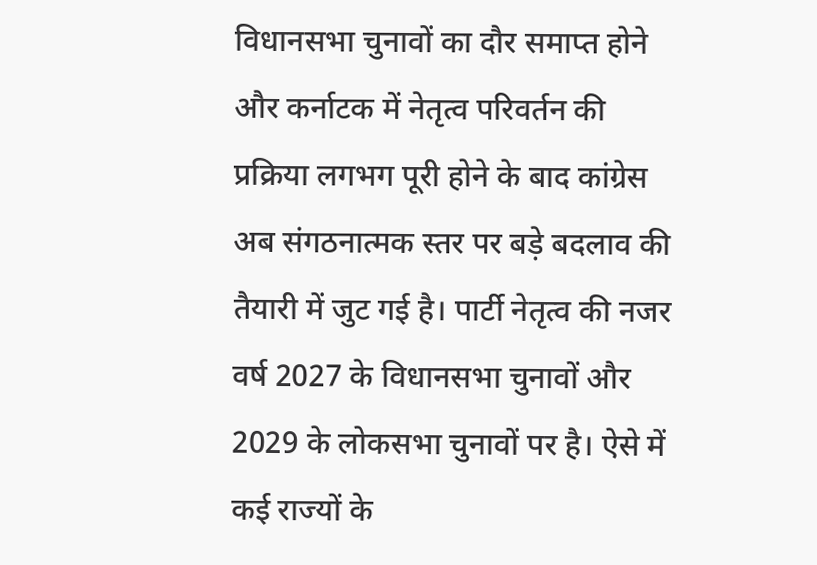विधानसभा चुनावों का दौर समाप्त होने और कर्नाटक में नेतृत्व परिवर्तन की प्रक्रिया लगभग पूरी होने के बाद कांग्रेस अब संगठनात्मक स्तर पर बड़े बदलाव की तैयारी में जुट गई है। पार्टी नेतृत्व की नजर वर्ष 2027 के विधानसभा चुनावों और 2029 के लोकसभा चुनावों पर है। ऐसे में कई राज्यों के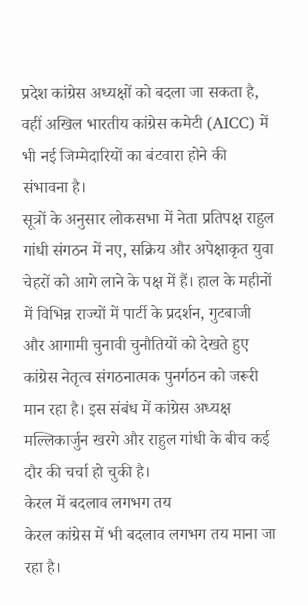प्रदेश कांग्रेस अध्यक्षों को बदला जा सकता है, वहीं अखिल भारतीय कांग्रेस कमेटी (AICC) में भी नई जिम्मेदारियों का बंटवारा होने की संभावना है।
सूत्रों के अनुसार लोकसभा में नेता प्रतिपक्ष राहुल गांधी संगठन में नए, सक्रिय और अपेक्षाकृत युवा चेहरों को आगे लाने के पक्ष में हैं। हाल के महीनों में विभिन्न राज्यों में पार्टी के प्रदर्शन, गुटबाजी और आगामी चुनावी चुनौतियों को देखते हुए कांग्रेस नेतृत्व संगठनात्मक पुनर्गठन को जरूरी मान रहा है। इस संबंध में कांग्रेस अध्यक्ष मल्लिकार्जुन खरगे और राहुल गांधी के बीच कई दौर की चर्चा हो चुकी है।
केरल में बदलाव लगभग तय
केरल कांग्रेस में भी बदलाव लगभग तय माना जा रहा है।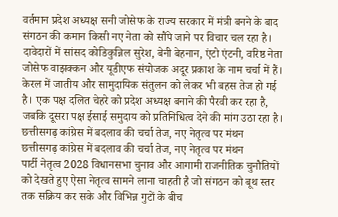वर्तमान प्रदेश अध्यक्ष सनी जोसेफ के राज्य सरकार में मंत्री बनने के बाद संगठन की कमान किसी नए नेता को सौंपे जाने पर विचार चल रहा है। दावेदारों में सांसद कोडिकुन्निल सुरेश, बेनी बेहनान, एंटो एंटनी, वरिष्ठ नेता जोसेफ वाझक्कन और यूडीएफ संयोजक अदूर प्रकाश के नाम चर्चा में हैं।
केरल में जातीय और सामुदायिक संतुलन को लेकर भी बहस तेज हो गई है। एक पक्ष दलित चेहरे को प्रदेश अध्यक्ष बनाने की पैरवी कर रहा है, जबकि दूसरा पक्ष ईसाई समुदाय को प्रतिनिधित्व देने की मांग उठा रहा है।
छत्तीसगढ़ कांग्रेस में बदलाव की चर्चा तेज, नए नेतृत्व पर मंथन
छत्तीसगढ़ कांग्रेस में बदलाव की चर्चा तेज, नए नेतृत्व पर मंथन
पार्टी नेतृत्व 2028 विधानसभा चुनाव और आगामी राजनीतिक चुनौतियों को देखते हुए ऐसा नेतृत्व सामने लाना चाहती है जो संगठन को बूथ स्तर तक सक्रिय कर सके और विभिन्न गुटों के बीच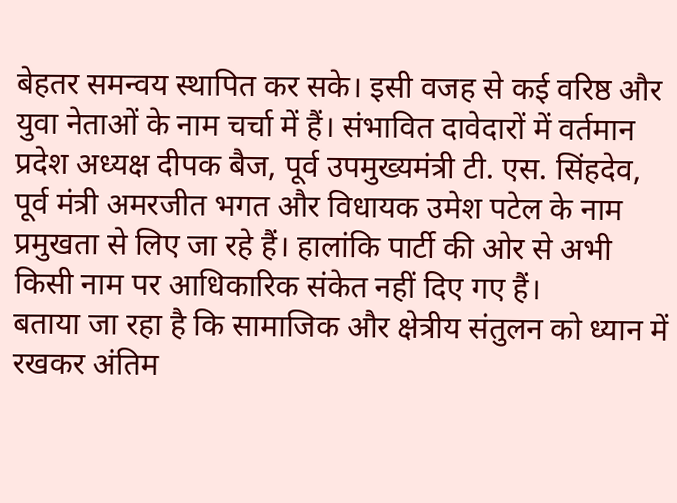बेहतर समन्वय स्थापित कर सके। इसी वजह से कई वरिष्ठ और युवा नेताओं के नाम चर्चा में हैं। संभावित दावेदारों में वर्तमान प्रदेश अध्यक्ष दीपक बैज, पूर्व उपमुख्यमंत्री टी. एस. सिंहदेव, पूर्व मंत्री अमरजीत भगत और विधायक उमेश पटेल के नाम प्रमुखता से लिए जा रहे हैं। हालांकि पार्टी की ओर से अभी किसी नाम पर आधिकारिक संकेत नहीं दिए गए हैं।
बताया जा रहा है कि सामाजिक और क्षेत्रीय संतुलन को ध्यान में रखकर अंतिम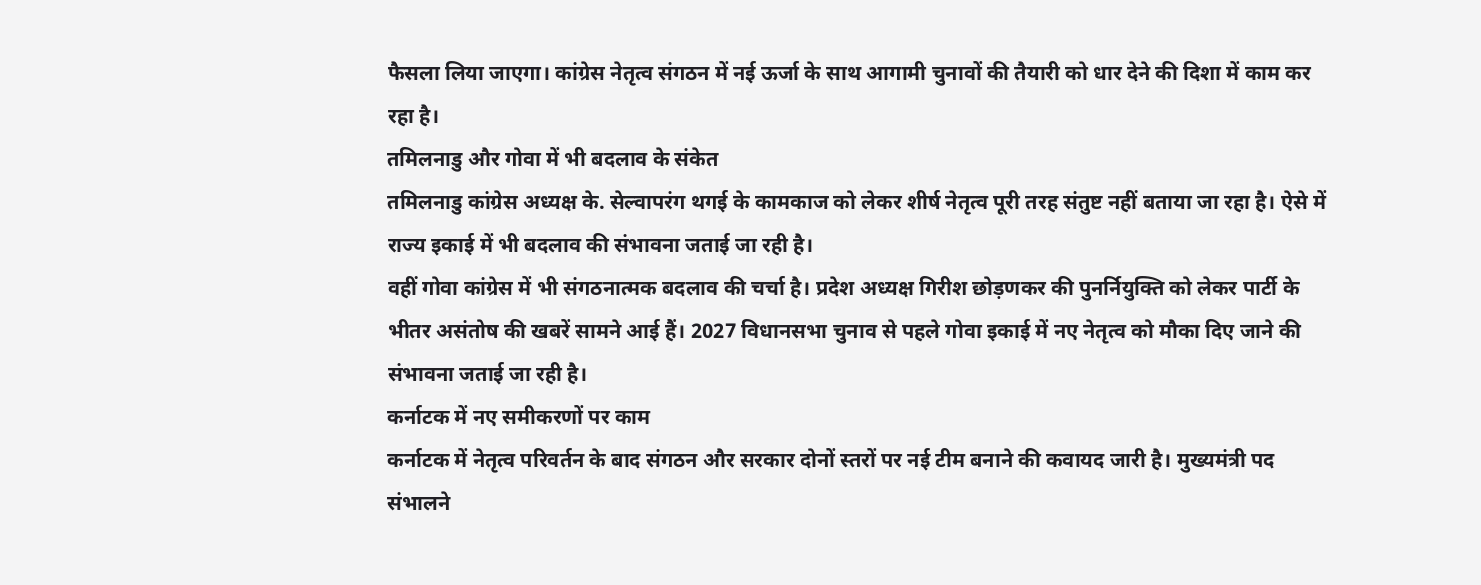फैसला लिया जाएगा। कांग्रेस नेतृत्व संगठन में नई ऊर्जा के साथ आगामी चुनावों की तैयारी को धार देने की दिशा में काम कर रहा है।
तमिलनाडु और गोवा में भी बदलाव के संकेत
तमिलनाडु कांग्रेस अध्यक्ष के. सेल्वापरंग थगई के कामकाज को लेकर शीर्ष नेतृत्व पूरी तरह संतुष्ट नहीं बताया जा रहा है। ऐसे में राज्य इकाई में भी बदलाव की संभावना जताई जा रही है।
वहीं गोवा कांग्रेस में भी संगठनात्मक बदलाव की चर्चा है। प्रदेश अध्यक्ष गिरीश छोड़णकर की पुनर्नियुक्ति को लेकर पार्टी के भीतर असंतोष की खबरें सामने आई हैं। 2027 विधानसभा चुनाव से पहले गोवा इकाई में नए नेतृत्व को मौका दिए जाने की संभावना जताई जा रही है।
कर्नाटक में नए समीकरणों पर काम
कर्नाटक में नेतृत्व परिवर्तन के बाद संगठन और सरकार दोनों स्तरों पर नई टीम बनाने की कवायद जारी है। मुख्यमंत्री पद संभालने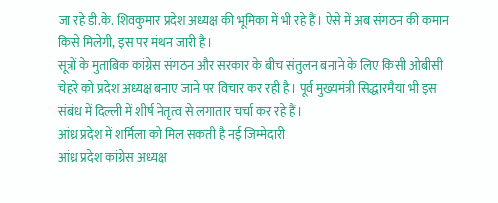जा रहे डी.के. शिवकुमार प्रदेश अध्यक्ष की भूमिका में भी रहे हैं। ऐसे में अब संगठन की कमान किसे मिलेगी, इस पर मंथन जारी है।
सूत्रों के मुताबिक कांग्रेस संगठन और सरकार के बीच संतुलन बनाने के लिए किसी ओबीसी चेहरे को प्रदेश अध्यक्ष बनाए जाने पर विचार कर रही है। पूर्व मुख्यमंत्री सिद्धारमैया भी इस संबंध में दिल्ली में शीर्ष नेतृत्व से लगातार चर्चा कर रहे हैं।
आंध्र प्रदेश में शर्मिला को मिल सकती है नई जिम्मेदारी
आंध्र प्रदेश कांग्रेस अध्यक्ष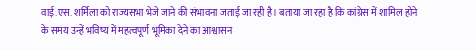वाई.एस. शर्मिला को राज्यसभा भेजे जाने की संभावना जताई जा रही है। बताया जा रहा है कि कांग्रेस में शामिल होने के समय उन्हें भविष्य में महत्वपूर्ण भूमिका देने का आश्वासन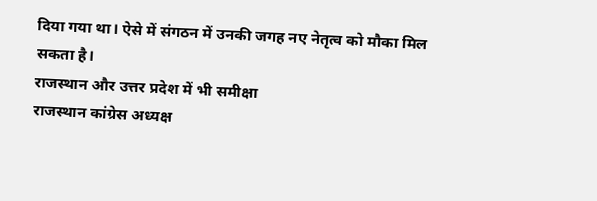दिया गया था। ऐसे में संगठन में उनकी जगह नए नेतृत्व को मौका मिल सकता है।
राजस्थान और उत्तर प्रदेश में भी समीक्षा
राजस्थान कांग्रेस अध्यक्ष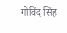गोविंद सिंह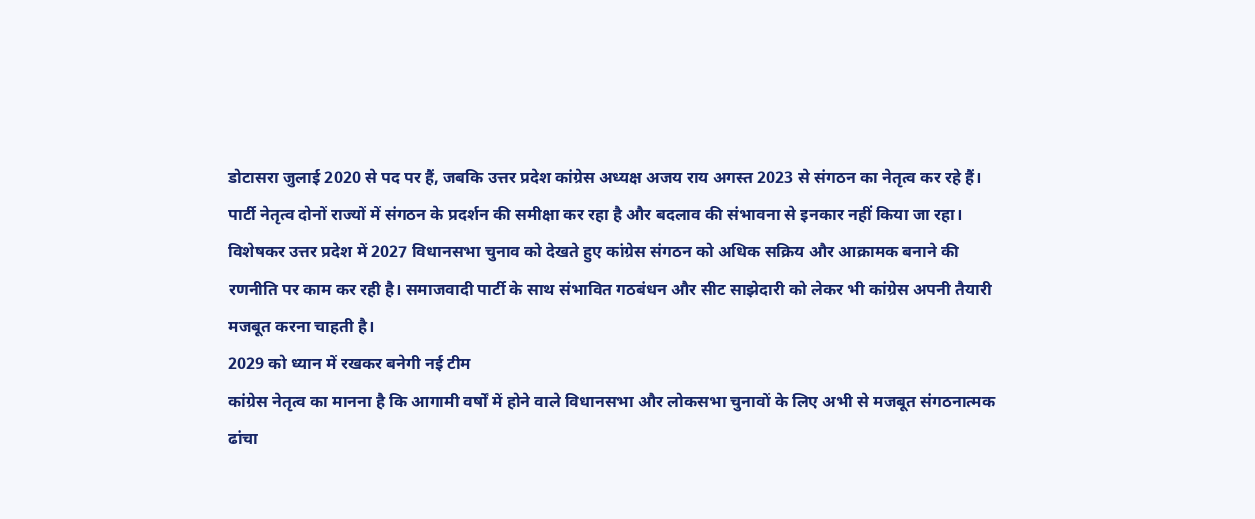डोटासरा जुलाई 2020 से पद पर हैं, जबकि उत्तर प्रदेश कांग्रेस अध्यक्ष अजय राय अगस्त 2023 से संगठन का नेतृत्व कर रहे हैं। पार्टी नेतृत्व दोनों राज्यों में संगठन के प्रदर्शन की समीक्षा कर रहा है और बदलाव की संभावना से इनकार नहीं किया जा रहा।
विशेषकर उत्तर प्रदेश में 2027 विधानसभा चुनाव को देखते हुए कांग्रेस संगठन को अधिक सक्रिय और आक्रामक बनाने की रणनीति पर काम कर रही है। समाजवादी पार्टी के साथ संभावित गठबंधन और सीट साझेदारी को लेकर भी कांग्रेस अपनी तैयारी मजबूत करना चाहती है।
2029 को ध्यान में रखकर बनेगी नई टीम
कांग्रेस नेतृत्व का मानना है कि आगामी वर्षों में होने वाले विधानसभा और लोकसभा चुनावों के लिए अभी से मजबूत संगठनात्मक ढांचा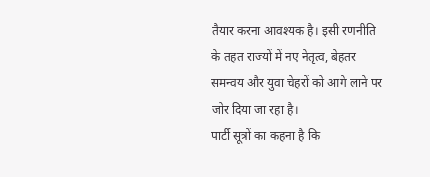तैयार करना आवश्यक है। इसी रणनीति के तहत राज्यों में नए नेतृत्व, बेहतर समन्वय और युवा चेहरों को आगे लाने पर जोर दिया जा रहा है।
पार्टी सूत्रों का कहना है कि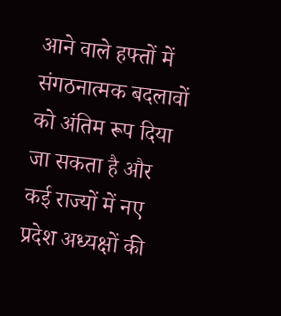आने वाले हफ्तों में संगठनात्मक बदलावों को अंतिम रूप दिया जा सकता है और कई राज्यों में नए प्रदेश अध्यक्षों की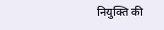नियुक्ति की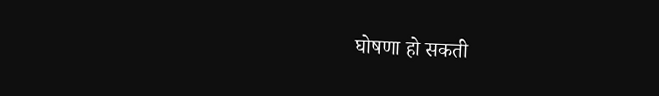घोषणा हो सकती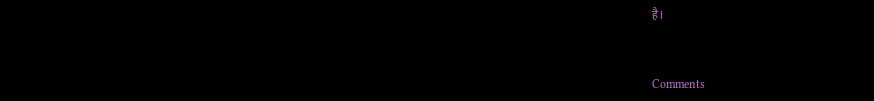है।


Comments